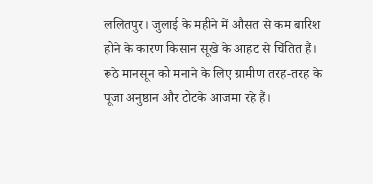ललितपुर। जुलाई के महीने में औसत से कम बारिश होने के कारण किसान सूखे के आहट से चिंतित हैं। रूठे मानसून को मनाने के लिए ग्रामीण तरह-तरह के पूजा अनुष्ठान और टोटके आजमा रहे हैं।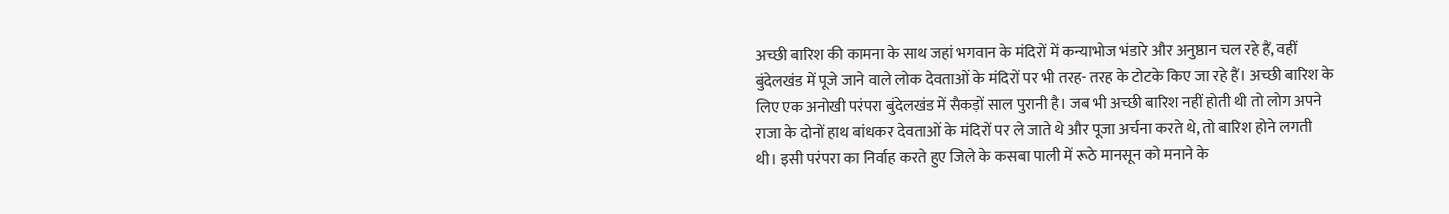अच्छी बारिश की कामना के साथ जहां भगवान के मंदिरों में कन्याभोज भंडारे और अनुष्ठान चल रहे हैं, वहीं बुंदेलखंड में पूजे जाने वाले लोक देवताओं के मंदिरों पर भी तरह- तरह के टोटके किए जा रहे हैं। अच्छी बारिश के लिए एक अनोखी परंपरा बुंदेलखंड में सैकड़ों साल पुरानी है। जब भी अच्छी बारिश नहीं होती थी तो लोग अपने राजा के दोनों हाथ बांधकर देवताओं के मंदिरों पर ले जाते थे और पूजा अर्चना करते थे, तो बारिश होने लगती थी। इसी परंपरा का निर्वाह करते हुए जिले के कसबा पाली में रूठे मानसून को मनाने के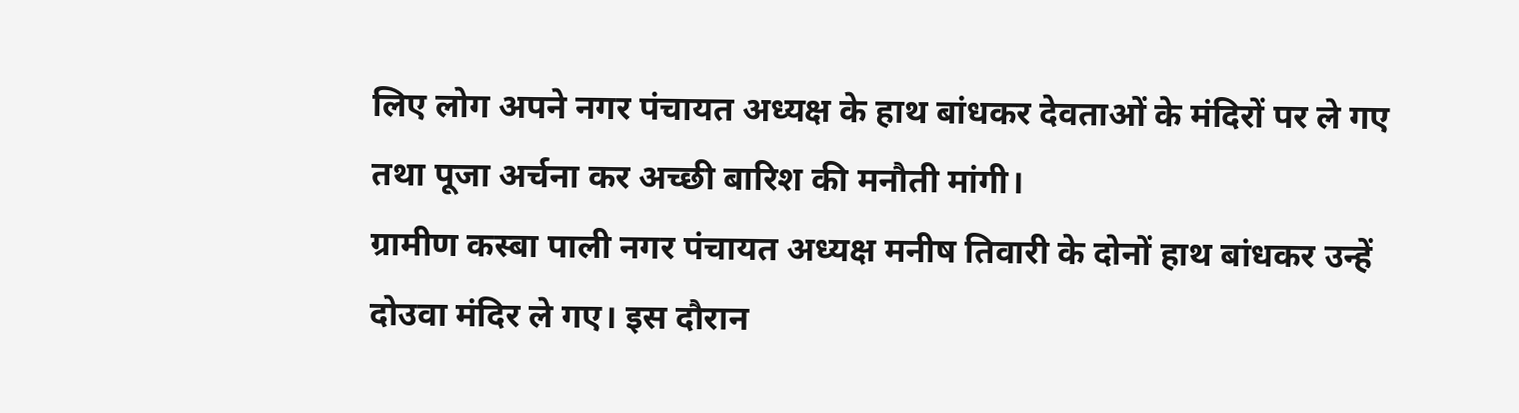लिए लोग अपने नगर पंचायत अध्यक्ष के हाथ बांधकर देवताओं के मंदिरों पर ले गए तथा पूजा अर्चना कर अच्छी बारिश की मनौती मांगी।
ग्रामीण कस्बा पाली नगर पंचायत अध्यक्ष मनीष तिवारी के दोनों हाथ बांधकर उन्हें दोउवा मंदिर ले गए। इस दौरान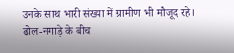उनके साथ भारी संख्या में ग्रामीण भी मौजूद रहे। ढोल-नगाड़े के बीच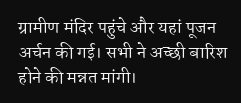ग्रामीण मंदिर पहुंचे और यहां पूजन अर्चन की गई। सभी ने अच्छी बारिश होने की मन्नत मांगी।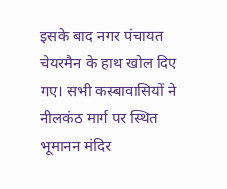इसके बाद नगर पंचायत चेयरमैन के हाथ खोल दिए गए। सभी कस्बावासियों ने नीलकंठ मार्ग पर स्थित भूमानन मंदिर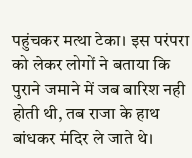पहुंचकर मत्था टेका। इस परंपरा को लेकर लोगों ने बताया कि पुराने जमाने में जब बारिश नही होती थी, तब राजा के हाथ बांधकर मंदिर ले जाते थे।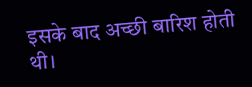इसके बाद अच्छी बारिश होती थी।